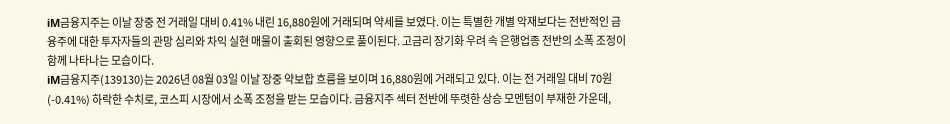iM금융지주는 이날 장중 전 거래일 대비 0.41% 내린 16,880원에 거래되며 약세를 보였다. 이는 특별한 개별 악재보다는 전반적인 금융주에 대한 투자자들의 관망 심리와 차익 실현 매물이 출회된 영향으로 풀이된다. 고금리 장기화 우려 속 은행업종 전반의 소폭 조정이 함께 나타나는 모습이다.
iM금융지주(139130)는 2026년 08월 03일 이날 장중 약보합 흐름을 보이며 16,880원에 거래되고 있다. 이는 전 거래일 대비 70원(-0.41%) 하락한 수치로, 코스피 시장에서 소폭 조정을 받는 모습이다. 금융지주 섹터 전반에 뚜렷한 상승 모멘텀이 부재한 가운데,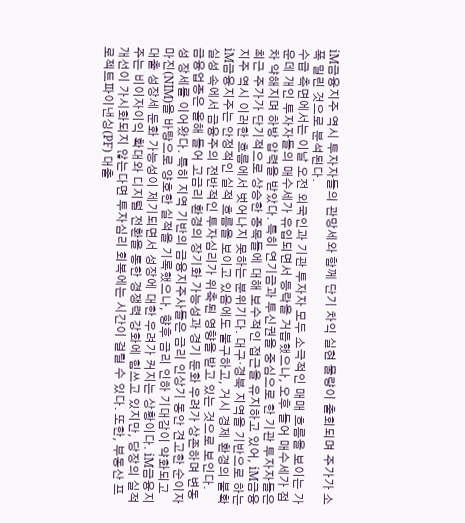iM금융지주 역시 투자자들의 관망세와 함께 단기 차익 실현 물량이 출회되며 주가가 소폭 밀린 것으로 분석된다.
수급 측면에서는 이날 오전 외국인과 기관 투자자 모두 소극적인 매매 흐름을 보이는 가운데 개인 투자자들의 매수세가 유입되면서 등락을 거듭했으나, 오후 들어 매수세가 점차 약해지며 하방 압력을 받았다. 특히 연기금과 투신권을 중심으로 한 기관 투자자들은 최근 주가가 단기적으로 상승한 종목들에 대해 보수적인 접근을 유지하고 있어, iM금융지주 역시 이러한 흐름에서 벗어나지 못하는 분위기다. 대구·경북 지역을 기반으로 하는 iM금융지주는 안정적인 실적 흐름을 보이고 있음에도 불구하고, 거시 경제 환경의 불확실성 속에서 금융주의 전반적인 투자심리가 위축된 영향을 받고 있는 것으로 보인다.
금융업종은 올해 들어 고금리 환경의 장기화 가능성과 경기 둔화 우려가 상존하며 변동성 장세를 이어왔다. 특히 지역 기반의 금융지주사들은 금리 인상기 동안 견고한 순이자마진(NIM)을 바탕으로 양호한 실적을 기록했으나, 향후 금리 인하 기대감이 약화되고 대출 성장세 둔화 가능성이 제기되면서 성장에 대한 우려가 커지는 상황이다. iM금융지주는 비이자이익 확대와 디지털 전환을 통한 경쟁력 강화에 힘쓰고 있지만, 당장의 실적 개선이 가시화되지 않는다면 투자심리 회복에는 시간이 걸릴 수 있다. 또한, 부동산 프로젝트파이낸싱(PF) 대출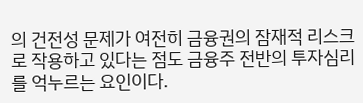의 건전성 문제가 여전히 금융권의 잠재적 리스크로 작용하고 있다는 점도 금융주 전반의 투자심리를 억누르는 요인이다.